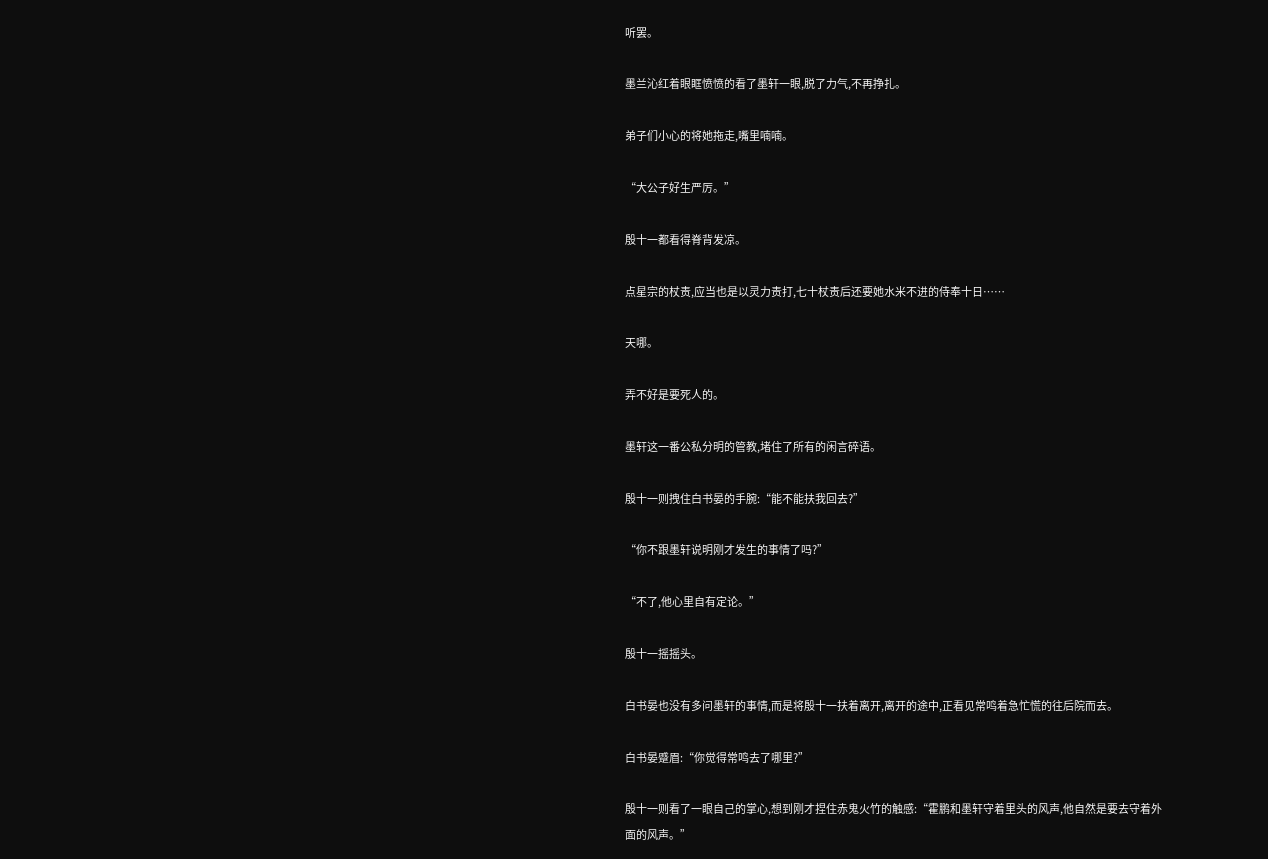听罢。

墨兰沁红着眼眶愤愤的看了墨轩一眼,脱了力气,不再挣扎。

弟子们小心的将她拖走,嘴里喃喃。

“大公子好生严厉。”

殷十一都看得脊背发凉。

点星宗的杖责,应当也是以灵力责打,七十杖责后还要她水米不进的侍奉十日……

天哪。

弄不好是要死人的。

墨轩这一番公私分明的管教,堵住了所有的闲言碎语。

殷十一则拽住白书晏的手腕:“能不能扶我回去?”

“你不跟墨轩说明刚才发生的事情了吗?”

“不了,他心里自有定论。”

殷十一摇摇头。

白书晏也没有多问墨轩的事情,而是将殷十一扶着离开,离开的途中,正看见常鸣着急忙慌的往后院而去。

白书晏蹙眉:“你觉得常鸣去了哪里?”

殷十一则看了一眼自己的掌心,想到刚才捏住赤鬼火竹的触感:“霍鹏和墨轩守着里头的风声,他自然是要去守着外面的风声。”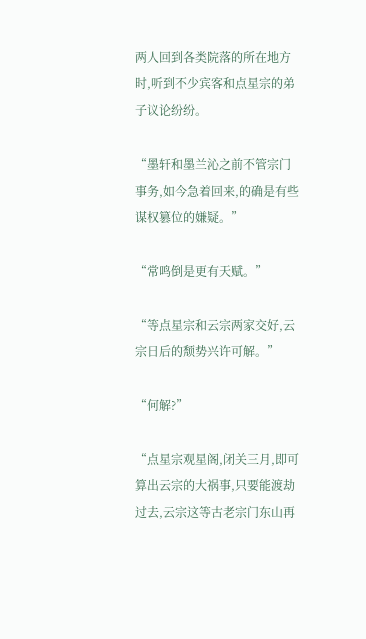两人回到各类院落的所在地方时,听到不少宾客和点星宗的弟子议论纷纷。

“墨轩和墨兰沁之前不管宗门事务,如今急着回来,的确是有些谋权篡位的嫌疑。”

“常鸣倒是更有天赋。”

“等点星宗和云宗两家交好,云宗日后的颓势兴许可解。”

“何解?”

“点星宗观星阁,闭关三月,即可算出云宗的大祸事,只要能渡劫过去,云宗这等古老宗门东山再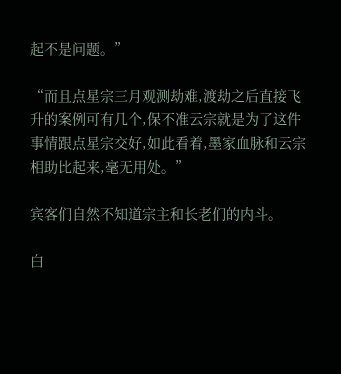起不是问题。”

“而且点星宗三月观测劫难,渡劫之后直接飞升的案例可有几个,保不准云宗就是为了这件事情跟点星宗交好,如此看着,墨家血脉和云宗相助比起来,毫无用处。”

宾客们自然不知道宗主和长老们的内斗。

白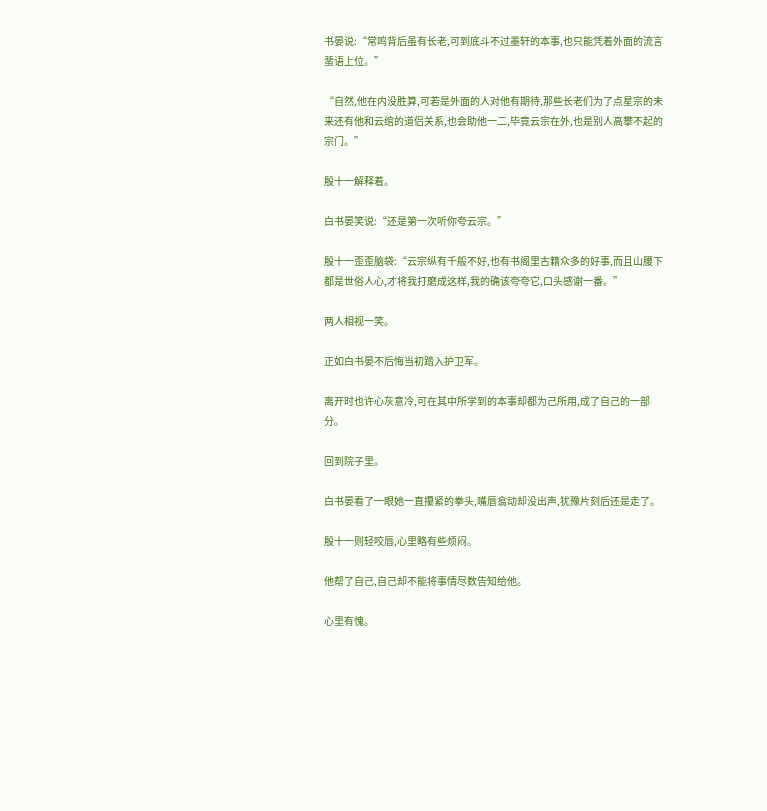书晏说:“常鸣背后虽有长老,可到底斗不过墨轩的本事,也只能凭着外面的流言蜚语上位。”

“自然,他在内没胜算,可若是外面的人对他有期待,那些长老们为了点星宗的未来还有他和云绾的道侣关系,也会助他一二,毕竟云宗在外,也是别人高攀不起的宗门。”

殷十一解释着。

白书晏笑说:“还是第一次听你夸云宗。”

殷十一歪歪脑袋:“云宗纵有千般不好,也有书阁里古籍众多的好事,而且山腰下都是世俗人心,才将我打磨成这样,我的确该夸夸它,口头感谢一番。”

两人相视一笑。

正如白书晏不后悔当初踏入护卫军。

离开时也许心灰意冷,可在其中所学到的本事却都为己所用,成了自己的一部分。

回到院子里。

白书晏看了一眼她一直攥紧的拳头,嘴唇翕动却没出声,犹豫片刻后还是走了。

殷十一则轻咬唇,心里略有些烦闷。

他帮了自己,自己却不能将事情尽数告知给他。

心里有愧。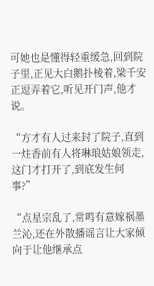可她也是懂得轻重缓急,回到院子里,正见大白鹅扑棱着,梁千安正逗弄着它,听见开门声,他才说。

“方才有人过来封了院子,直到一炷香前有人将琳琅姑娘领走,这门才打开了,到底发生何事?”

“点星宗乱了,常鸣有意嫁祸墨兰沁,还在外散播谣言让大家倾向于让他继承点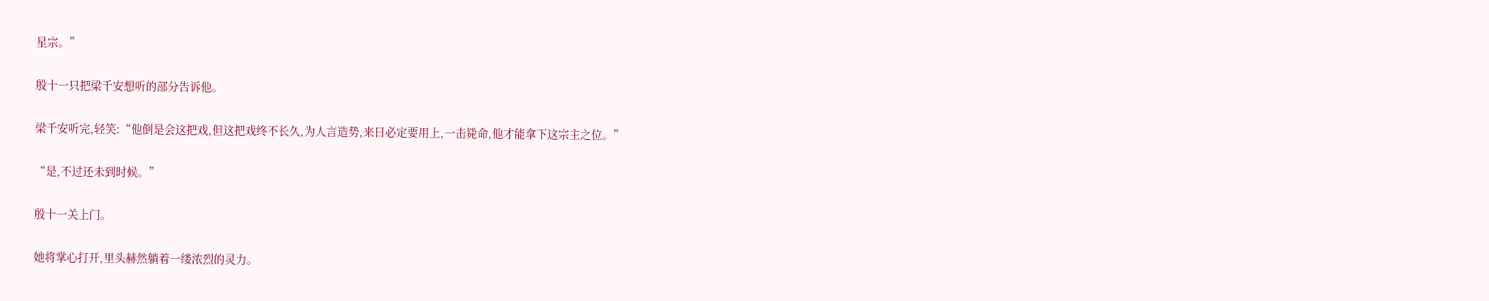星宗。”

殷十一只把梁千安想听的部分告诉他。

梁千安听完,轻笑:“他倒是会这把戏,但这把戏终不长久,为人言造势,来日必定要用上,一击毙命,他才能拿下这宗主之位。”

“是,不过还未到时候。”

殷十一关上门。

她将掌心打开,里头赫然躺着一缕浓烈的灵力。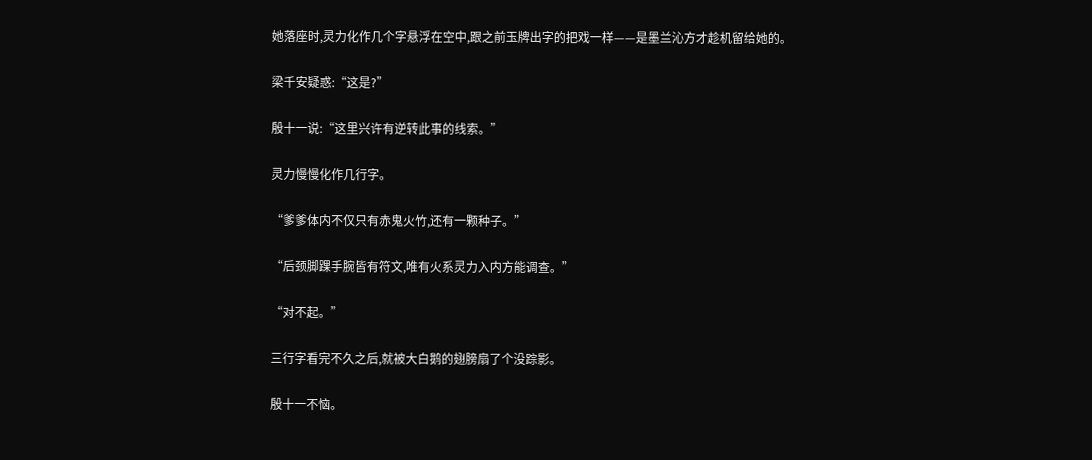她落座时,灵力化作几个字悬浮在空中,跟之前玉牌出字的把戏一样——是墨兰沁方才趁机留给她的。

梁千安疑惑:“这是?”

殷十一说:“这里兴许有逆转此事的线索。”

灵力慢慢化作几行字。

“爹爹体内不仅只有赤鬼火竹,还有一颗种子。”

“后颈脚踝手腕皆有符文,唯有火系灵力入内方能调查。”

“对不起。”

三行字看完不久之后,就被大白鹅的翅膀扇了个没踪影。

殷十一不恼。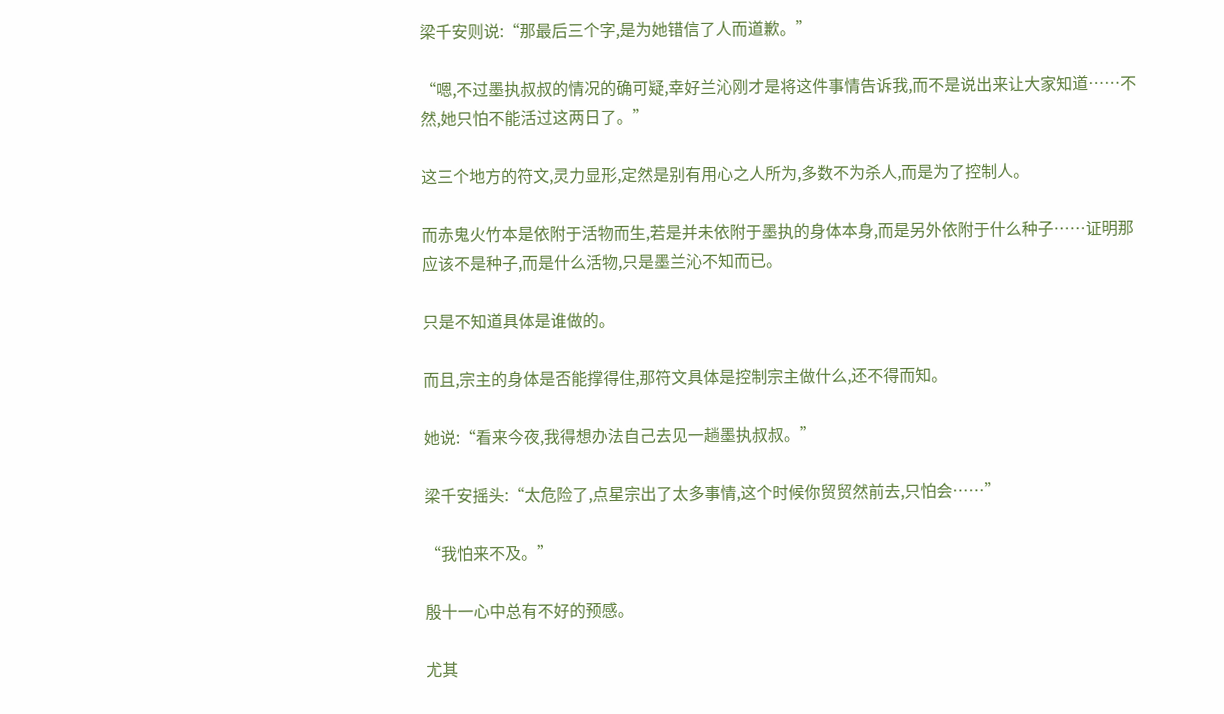梁千安则说:“那最后三个字,是为她错信了人而道歉。”

“嗯,不过墨执叔叔的情况的确可疑,幸好兰沁刚才是将这件事情告诉我,而不是说出来让大家知道……不然,她只怕不能活过这两日了。”

这三个地方的符文,灵力显形,定然是别有用心之人所为,多数不为杀人,而是为了控制人。

而赤鬼火竹本是依附于活物而生,若是并未依附于墨执的身体本身,而是另外依附于什么种子……证明那应该不是种子,而是什么活物,只是墨兰沁不知而已。

只是不知道具体是谁做的。

而且,宗主的身体是否能撑得住,那符文具体是控制宗主做什么,还不得而知。

她说:“看来今夜,我得想办法自己去见一趟墨执叔叔。”

梁千安摇头:“太危险了,点星宗出了太多事情,这个时候你贸贸然前去,只怕会……”

“我怕来不及。”

殷十一心中总有不好的预感。

尤其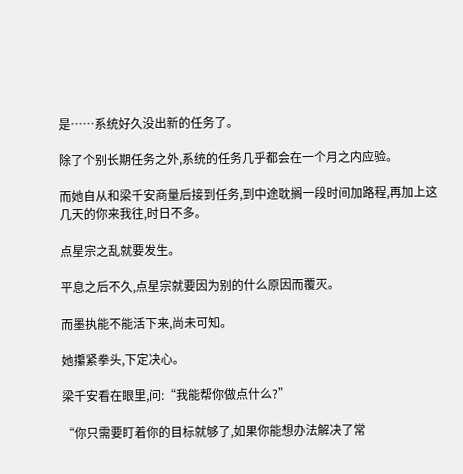是……系统好久没出新的任务了。

除了个别长期任务之外,系统的任务几乎都会在一个月之内应验。

而她自从和梁千安商量后接到任务,到中途耽搁一段时间加路程,再加上这几天的你来我往,时日不多。

点星宗之乱就要发生。

平息之后不久,点星宗就要因为别的什么原因而覆灭。

而墨执能不能活下来,尚未可知。

她攥紧拳头,下定决心。

梁千安看在眼里,问:“我能帮你做点什么?”

“你只需要盯着你的目标就够了,如果你能想办法解决了常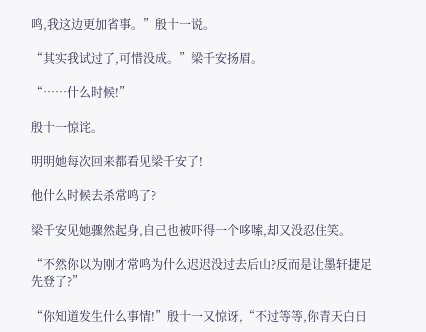鸣,我这边更加省事。”殷十一说。

“其实我试过了,可惜没成。”梁千安扬眉。

“……什么时候!”

殷十一惊诧。

明明她每次回来都看见梁千安了!

他什么时候去杀常鸣了?

梁千安见她骤然起身,自己也被吓得一个哆嗦,却又没忍住笑。

“不然你以为刚才常鸣为什么迟迟没过去后山?反而是让墨轩捷足先登了?”

“你知道发生什么事情!”殷十一又惊讶,“不过等等,你青天白日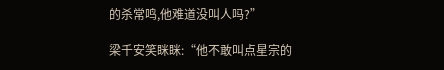的杀常鸣,他难道没叫人吗?”

梁千安笑眯眯:“他不敢叫点星宗的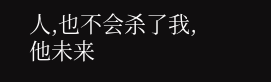人,也不会杀了我,他未来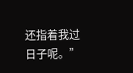还指着我过日子呢。”